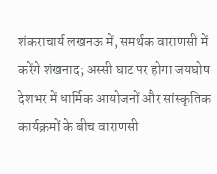शंकराचार्य लखनऊ में, समर्थक वाराणसी में करेंगे शंखनाद; अस्सी घाट पर होगा जयघोष
देशभर में धार्मिक आयोजनों और सांस्कृतिक कार्यक्रमों के बीच वाराणसी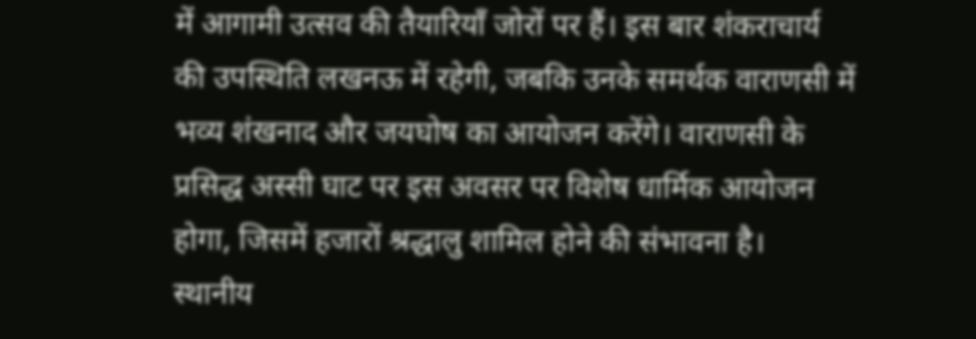में आगामी उत्सव की तैयारियाँ जोरों पर हैं। इस बार शंकराचार्य की उपस्थिति लखनऊ में रहेगी, जबकि उनके समर्थक वाराणसी में भव्य शंखनाद और जयघोष का आयोजन करेंगे। वाराणसी के प्रसिद्ध अस्सी घाट पर इस अवसर पर विशेष धार्मिक आयोजन होगा, जिसमें हजारों श्रद्धालु शामिल होने की संभावना है।
स्थानीय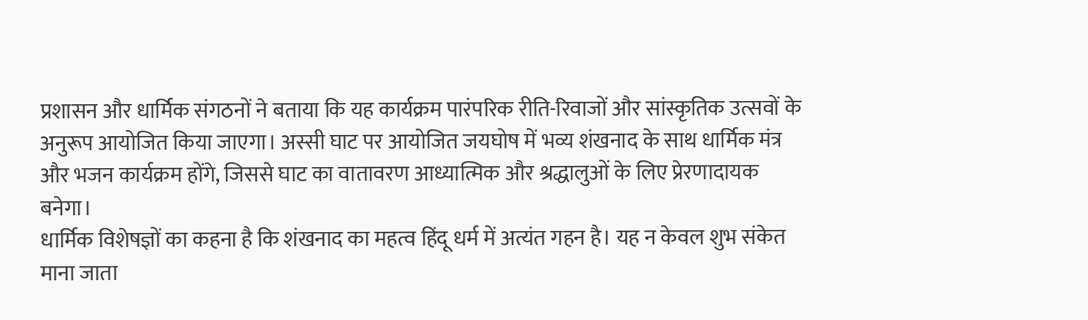प्रशासन और धार्मिक संगठनों ने बताया कि यह कार्यक्रम पारंपरिक रीति-रिवाजों और सांस्कृतिक उत्सवों के अनुरूप आयोजित किया जाएगा। अस्सी घाट पर आयोजित जयघोष में भव्य शंखनाद के साथ धार्मिक मंत्र और भजन कार्यक्रम होंगे, जिससे घाट का वातावरण आध्यात्मिक और श्रद्धालुओं के लिए प्रेरणादायक बनेगा।
धार्मिक विशेषज्ञों का कहना है कि शंखनाद का महत्व हिंदू धर्म में अत्यंत गहन है। यह न केवल शुभ संकेत माना जाता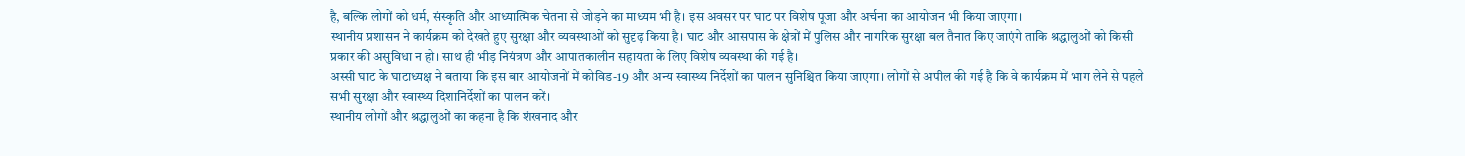है, बल्कि लोगों को धर्म, संस्कृति और आध्यात्मिक चेतना से जोड़ने का माध्यम भी है। इस अवसर पर घाट पर विशेष पूजा और अर्चना का आयोजन भी किया जाएगा।
स्थानीय प्रशासन ने कार्यक्रम को देखते हुए सुरक्षा और व्यवस्थाओं को सुदृढ़ किया है। घाट और आसपास के क्षेत्रों में पुलिस और नागरिक सुरक्षा बल तैनात किए जाएंगे ताकि श्रद्धालुओं को किसी प्रकार की असुविधा न हो। साथ ही भीड़ नियंत्रण और आपातकालीन सहायता के लिए विशेष व्यवस्था की गई है।
अस्सी घाट के घाटाध्यक्ष ने बताया कि इस बार आयोजनों में कोविड-19 और अन्य स्वास्थ्य निर्देशों का पालन सुनिश्चित किया जाएगा। लोगों से अपील की गई है कि वे कार्यक्रम में भाग लेने से पहले सभी सुरक्षा और स्वास्थ्य दिशानिर्देशों का पालन करें।
स्थानीय लोगों और श्रद्धालुओं का कहना है कि शंखनाद और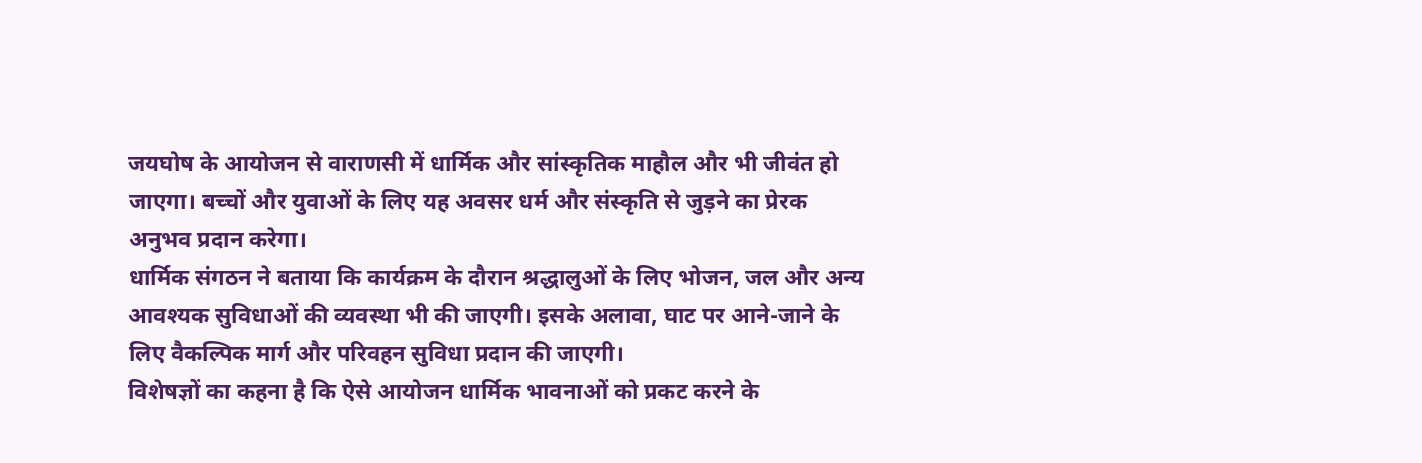जयघोष के आयोजन से वाराणसी में धार्मिक और सांस्कृतिक माहौल और भी जीवंत हो जाएगा। बच्चों और युवाओं के लिए यह अवसर धर्म और संस्कृति से जुड़ने का प्रेरक अनुभव प्रदान करेगा।
धार्मिक संगठन ने बताया कि कार्यक्रम के दौरान श्रद्धालुओं के लिए भोजन, जल और अन्य आवश्यक सुविधाओं की व्यवस्था भी की जाएगी। इसके अलावा, घाट पर आने-जाने के लिए वैकल्पिक मार्ग और परिवहन सुविधा प्रदान की जाएगी।
विशेषज्ञों का कहना है कि ऐसे आयोजन धार्मिक भावनाओं को प्रकट करने के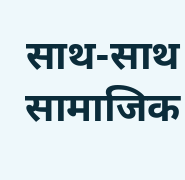साथ-साथ सामाजिक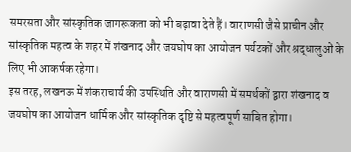समरसता और सांस्कृतिक जागरूकता को भी बढ़ावा देते हैं। वाराणसी जैसे प्राचीन और सांस्कृतिक महत्व के शहर में शंखनाद और जयघोष का आयोजन पर्यटकों और श्रद्धालुओं के लिए भी आकर्षक रहेगा।
इस तरह, लखनऊ में शंकराचार्य की उपस्थिति और वाराणसी में समर्थकों द्वारा शंखनाद व जयघोष का आयोजन धार्मिक और सांस्कृतिक दृष्टि से महत्वपूर्ण साबित होगा।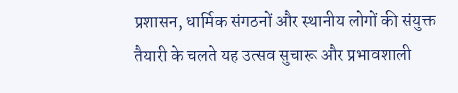प्रशासन, धार्मिक संगठनों और स्थानीय लोगों की संयुक्त तैयारी के चलते यह उत्सव सुचारू और प्रभावशाली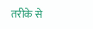तरीके से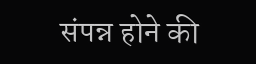संपन्न होने की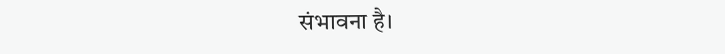संभावना है।